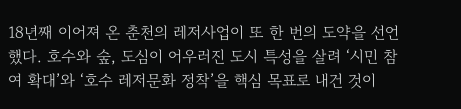18년째 이어져 온 춘천의 레저사업이 또 한 번의 도약을 선언했다. 호수와 숲, 도심이 어우러진 도시 특성을 살려 ‘시민 참여 확대’와 ‘호수 레저문화 정착’을 핵심 목표로 내건 것이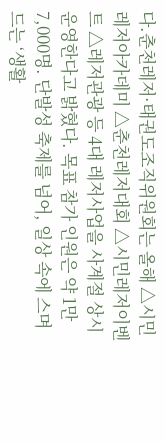다.춘천레저·태권도조직위원회는 올해 △시민레저아카데미 △춘천레저대회 △시민레저이벤트 △레저관광 등 4대 레저사업을 사계절 상시 운영한다고 밝혔다. 목표 참가 인원은 약 1만7,000명. 단발성 축제를 넘어, 일상 속에 스며드는 ‘생활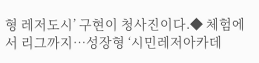형 레저도시’ 구현이 청사진이다.◆ 체험에서 리그까지…성장형 ‘시민레저아카데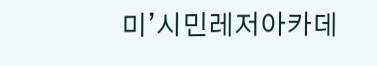미’시민레저아카데